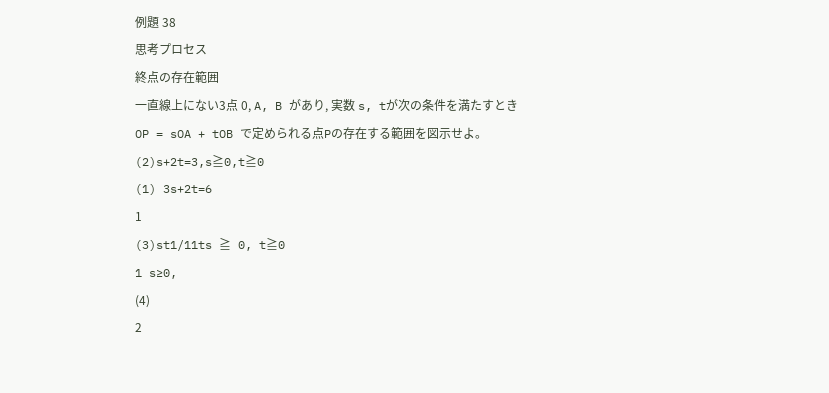例題 38
思考プロセス
終点の存在範囲
一直線上にない3点 0, A, B があり, 実数 s, tが次の条件を満たすとき
OP = sOA + tOB で定められる点Pの存在する範囲を図示せよ。
(2)s+2t=3,s≧0,t≧0
(1) 3s+2t=6
1
(3)st1/11ts ≧ 0, t≧0
1 s≥0,
(4)
2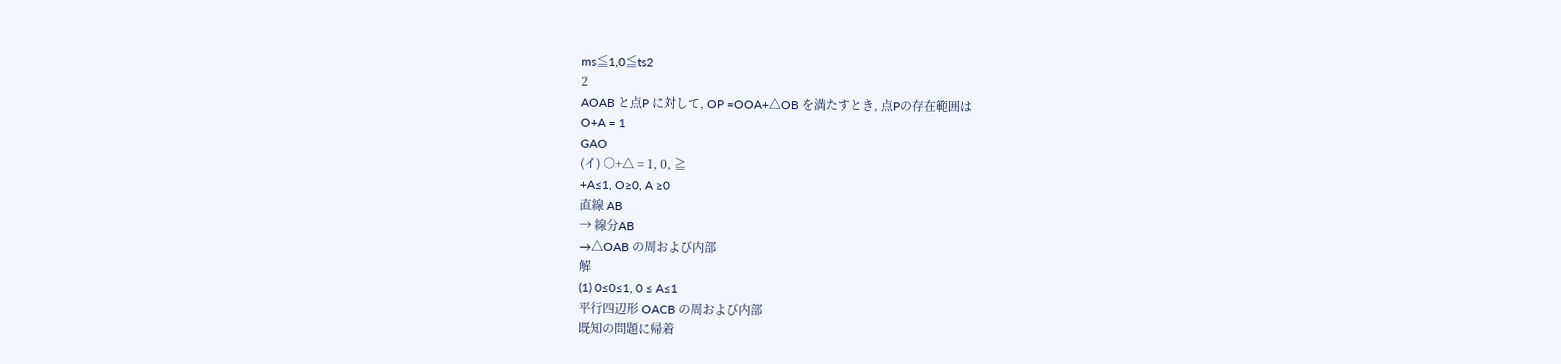ms≦1,0≦ts2
2
AOAB と点P に対して, OP =OOA+△OB を満たすとき, 点Pの存在範囲は
O+A = 1
GAO
(イ) ○+△ = 1, 0, ≧
+A≤1, O≥0, A ≥0
直線 AB
→ 線分AB
→△OAB の周および内部
解
(1) 0≤0≤1, 0 ≤ A≤1
平行四辺形 OACB の周および内部
既知の問題に帰着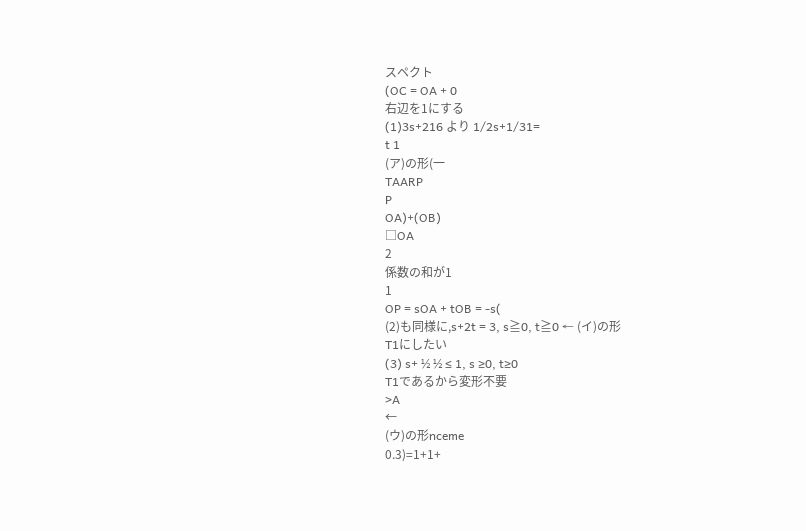スペクト
(OC = OA + 0
右辺を1にする
(1)3s+216 より 1/2s+1/31=
t 1
(ア)の形(一
TAARP
P
OA)+(OB)
□OA
2
係数の和が1
1
OP = sOA + tOB = -s(
(2)も同様に,s+2t = 3, s≧0, t≧0 ← (イ)の形
T1にしたい
(3) s+ ½ ½ ≤ 1, s ≥0, t≥0
T1であるから変形不要
>A
←
(ウ)の形nceme
0.3)=1+1+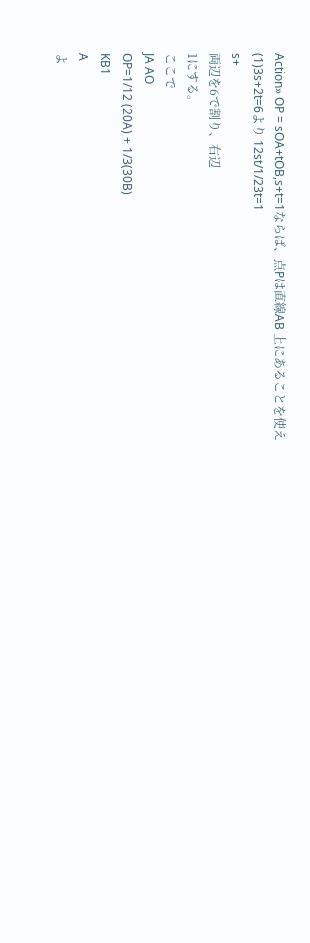Action» OP = sOA+tOB,s+t=1ならば、点Pは直線AB 上にあることを使え
(1)3s+2t=6より 12st/1/23t=1
s+
両辺を6で割り、右辺
1にする。
ここで
JA AO
OP=1/12 (20A) + 1/3(30B)
KB1
A
よ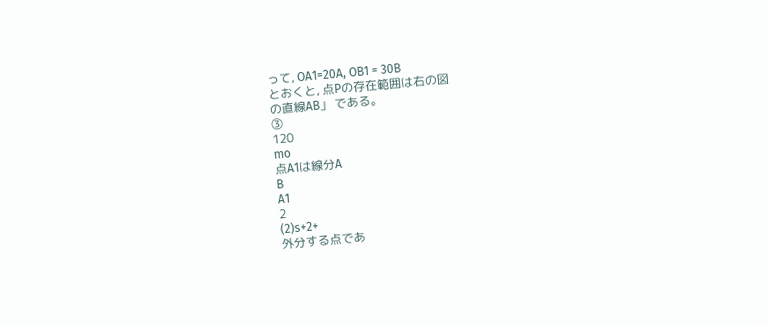って, OA1=20A, OB1 = 30B
とおくと, 点Pの存在範囲は右の図
の直線AB」 である。
③
120
mo
点A1は線分A
B
A1
2
(2)s+2+
外分する点であ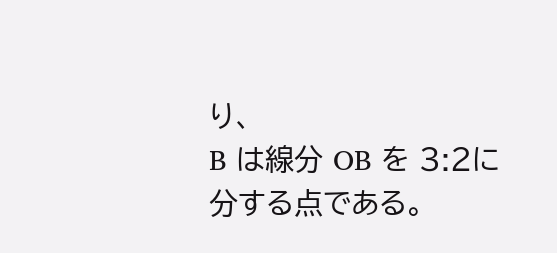り、
B は線分 OB を 3:2に
分する点である。